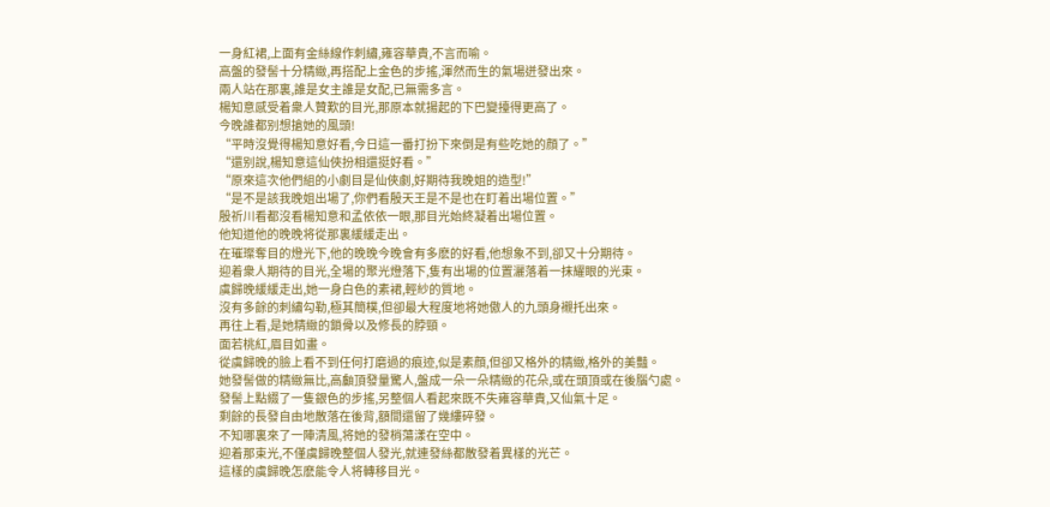一身紅裙,上面有金絲線作刺繡,雍容華貴,不言而喻。
高盤的發髻十分精緻,再搭配上金色的步搖,渾然而生的氣場迸發出來。
兩人站在那裏,誰是女主誰是女配,已無需多言。
楊知意感受着衆人贊歎的目光,那原本就揚起的下巴變擡得更高了。
今晚誰都别想搶她的風頭!
“平時沒覺得楊知意好看,今日這一番打扮下來倒是有些吃她的顔了。”
“還别說,楊知意這仙俠扮相還挺好看。”
“原來這次他們組的小劇目是仙俠劇,好期待我晚姐的造型!”
“是不是該我晚姐出場了,你們看殷天王是不是也在盯着出場位置。”
殷祈川看都沒看楊知意和孟依依一眼,那目光始終凝着出場位置。
他知道他的晚晚将從那裏緩緩走出。
在璀璨奪目的燈光下,他的晚晚今晚會有多麽的好看,他想象不到,卻又十分期待。
迎着衆人期待的目光,全場的聚光燈落下,隻有出場的位置灑落着一抹耀眼的光束。
虞歸晚緩緩走出,她一身白色的素裙,輕紗的質地。
沒有多餘的刺繡勾勒,極其簡樸,但卻最大程度地将她傲人的九頭身襯托出來。
再往上看,是她精緻的鎖骨以及修長的脖頸。
面若桃紅,眉目如畫。
從虞歸晚的臉上看不到任何打磨過的痕迹,似是素顔,但卻又格外的精緻,格外的美豔。
她發髻做的精緻無比,高顱頂發量驚人,盤成一朵一朵精緻的花朵,或在頭頂或在後腦勺處。
發髻上點綴了一隻銀色的步搖,另整個人看起來既不失雍容華貴,又仙氣十足。
剩餘的長發自由地散落在後背,額間還留了幾縷碎發。
不知哪裏來了一陣清風,将她的發梢蕩漾在空中。
迎着那束光,不僅虞歸晚整個人發光,就連發絲都散發着異樣的光芒。
這樣的虞歸晚怎麽能令人将轉移目光。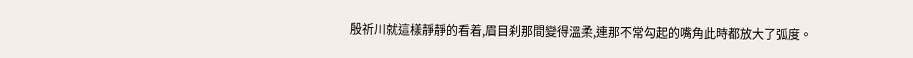殷祈川就這樣靜靜的看着,眉目刹那間變得溫柔,連那不常勾起的嘴角此時都放大了弧度。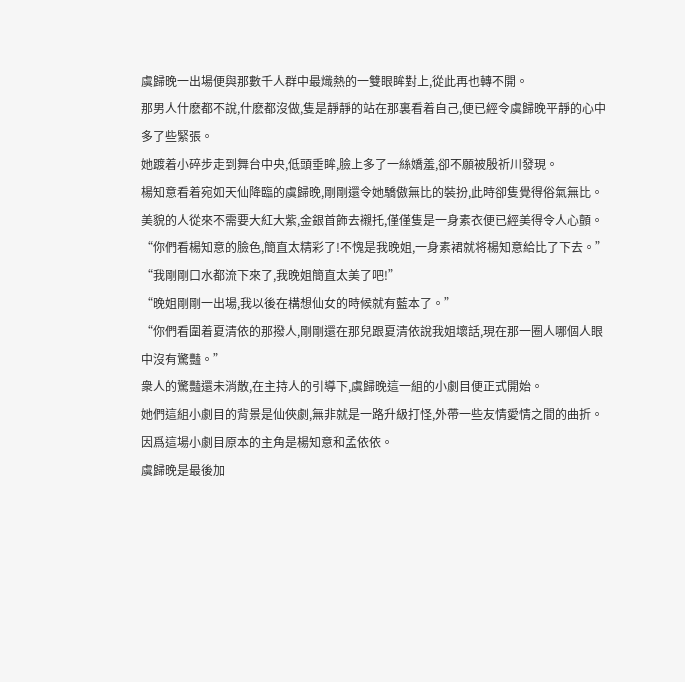虞歸晚一出場便與那數千人群中最熾熱的一雙眼眸對上,從此再也轉不開。
那男人什麽都不說,什麽都沒做,隻是靜靜的站在那裏看着自己,便已經令虞歸晚平靜的心中多了些緊張。
她踱着小碎步走到舞台中央,低頭垂眸,臉上多了一絲嬌羞,卻不願被殷祈川發現。
楊知意看着宛如天仙降臨的虞歸晚,剛剛還令她驕傲無比的裝扮,此時卻隻覺得俗氣無比。
美貌的人從來不需要大紅大紫,金銀首飾去襯托,僅僅隻是一身素衣便已經美得令人心顫。
“你們看楊知意的臉色,簡直太精彩了!不愧是我晚姐,一身素裙就将楊知意給比了下去。”
“我剛剛口水都流下來了,我晚姐簡直太美了吧!”
“晚姐剛剛一出場,我以後在構想仙女的時候就有藍本了。”
“你們看圍着夏清依的那撥人,剛剛還在那兒跟夏清依說我姐壞話,現在那一圈人哪個人眼中沒有驚豔。”
衆人的驚豔還未消散,在主持人的引導下,虞歸晚這一組的小劇目便正式開始。
她們這組小劇目的背景是仙俠劇,無非就是一路升級打怪,外帶一些友情愛情之間的曲折。
因爲這場小劇目原本的主角是楊知意和孟依依。
虞歸晚是最後加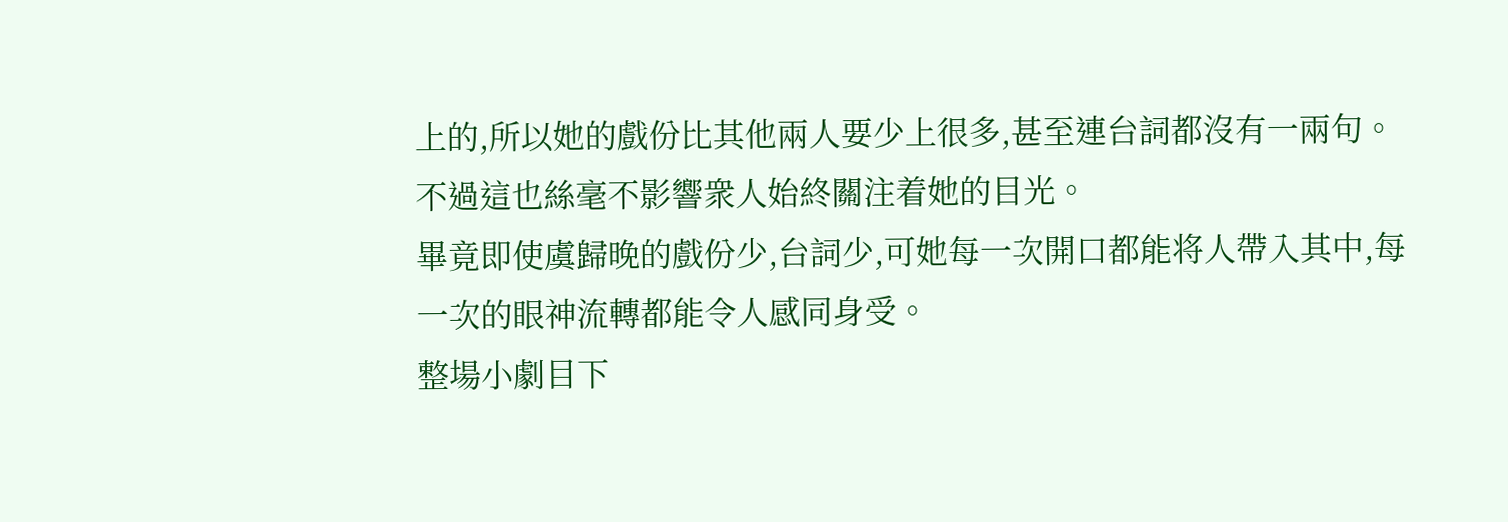上的,所以她的戲份比其他兩人要少上很多,甚至連台詞都沒有一兩句。
不過這也絲毫不影響衆人始終關注着她的目光。
畢竟即使虞歸晚的戲份少,台詞少,可她每一次開口都能将人帶入其中,每一次的眼神流轉都能令人感同身受。
整場小劇目下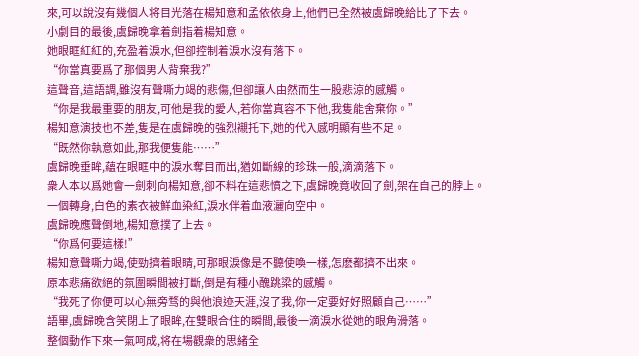來,可以說沒有幾個人将目光落在楊知意和孟依依身上,他們已全然被虞歸晚給比了下去。
小劇目的最後,虞歸晚拿着劍指着楊知意。
她眼眶紅紅的,充盈着淚水,但卻控制着淚水沒有落下。
“你當真要爲了那個男人背棄我?”
這聲音,這語調,雖沒有聲嘶力竭的悲傷,但卻讓人由然而生一股悲涼的感觸。
“你是我最重要的朋友,可他是我的愛人,若你當真容不下他,我隻能舍棄你。”
楊知意演技也不差,隻是在虞歸晚的強烈襯托下,她的代入感明顯有些不足。
“既然你執意如此,那我便隻能……”
虞歸晚垂眸,蘊在眼眶中的淚水奪目而出,猶如斷線的珍珠一般,滴滴落下。
衆人本以爲她會一劍刺向楊知意,卻不料在這悲憤之下,虞歸晚竟收回了劍,架在自己的脖上。
一個轉身,白色的素衣被鮮血染紅,淚水伴着血液灑向空中。
虞歸晚應聲倒地,楊知意撲了上去。
“你爲何要這樣!”
楊知意聲嘶力竭,使勁擠着眼睛,可那眼淚像是不聽使喚一樣,怎麽都擠不出來。
原本悲痛欲絕的氛圍瞬間被打斷,倒是有種小醜跳梁的感觸。
“我死了你便可以心無旁骛的與他浪迹天涯,沒了我,你一定要好好照顧自己……”
語畢,虞歸晚含笑閉上了眼眸,在雙眼合住的瞬間,最後一滴淚水從她的眼角滑落。
整個動作下來一氣呵成,将在場觀衆的思緒全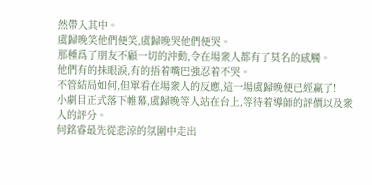然帶入其中。
虞歸晚笑他們便笑,虞歸晚哭他們便哭。
那種爲了朋友不顧一切的沖動,令在場衆人都有了莫名的感觸。
他們有的抹眼淚,有的捂着嘴巴強忍着不哭。
不管結局如何,但單看在場衆人的反應,這一場虞歸晚便已經赢了!
小劇目正式落下帷幕,虞歸晚等人站在台上,等待着導師的評價以及衆人的評分。
何銘睿最先從悲涼的氛圍中走出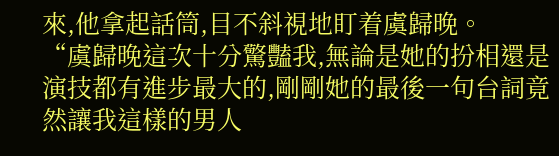來,他拿起話筒,目不斜視地盯着虞歸晚。
“虞歸晚這次十分驚豔我,無論是她的扮相還是演技都有進步最大的,剛剛她的最後一句台詞竟然讓我這樣的男人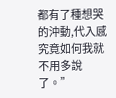都有了種想哭的沖動,代入感究竟如何我就不用多說了。”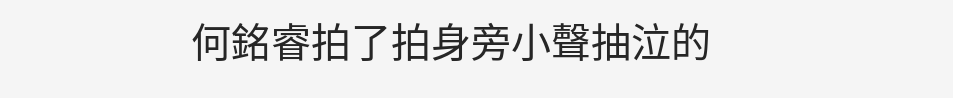何銘睿拍了拍身旁小聲抽泣的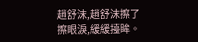趙舒沫,趙舒沫擦了擦眼淚,緩緩擡眸。